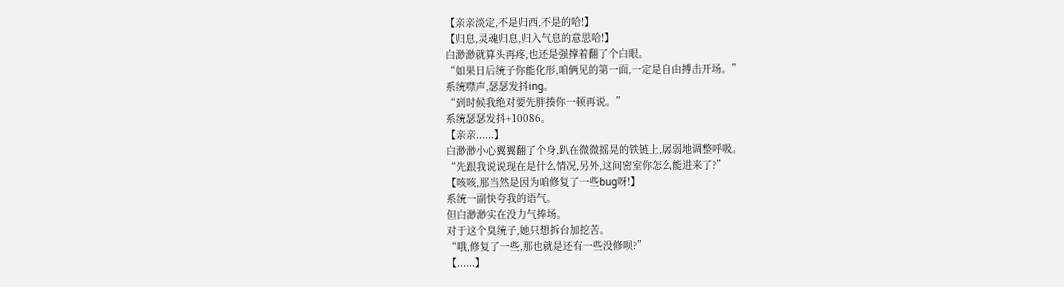【亲亲淡定,不是归西,不是的哈!】
【归息,灵魂归息,归入气息的意思哈!】
白渺渺就算头再疼,也还是强撑着翻了个白眼。
“如果日后统子你能化形,咱俩见的第一面,一定是自由搏击开场。”
系统噤声,瑟瑟发抖ing。
“到时候我绝对要先胖揍你一顿再说。”
系统瑟瑟发抖+10086。
【亲亲......】
白渺渺小心翼翼翻了个身,趴在微微摇晃的铁链上,孱弱地调整呼吸。
“先跟我说说现在是什么情况,另外,这间密室你怎么能进来了?”
【咳咳,那当然是因为咱修复了一些bug呀!】
系统一副快夸我的语气。
但白渺渺实在没力气捧场。
对于这个臭统子,她只想拆台加挖苦。
“哦,修复了一些,那也就是还有一些没修呗?”
【......】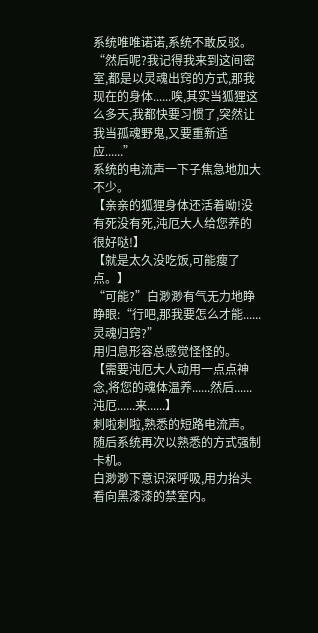系统唯唯诺诺,系统不敢反驳。
“然后呢?我记得我来到这间密室,都是以灵魂出窍的方式,那我现在的身体......唉,其实当狐狸这么多天,我都快要习惯了,突然让我当孤魂野鬼,又要重新适应......”
系统的电流声一下子焦急地加大不少。
【亲亲的狐狸身体还活着呦!没有死没有死,沌厄大人给您养的很好哒!】
【就是太久没吃饭,可能瘦了点。】
“可能?”白渺渺有气无力地睁睁眼:“行吧,那我要怎么才能......灵魂归窍?”
用归息形容总感觉怪怪的。
【需要沌厄大人动用一点点神念,将您的魂体温养......然后......沌厄......来......】
刺啦刺啦,熟悉的短路电流声。
随后系统再次以熟悉的方式强制卡机。
白渺渺下意识深呼吸,用力抬头看向黑漆漆的禁室内。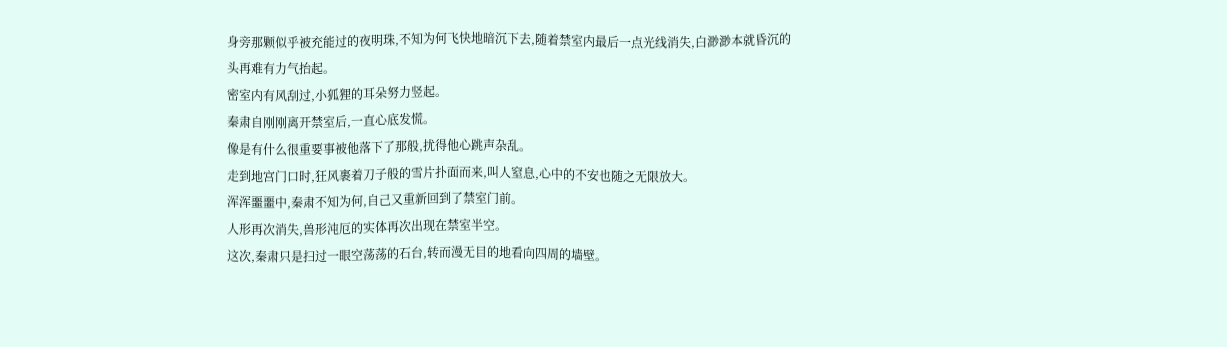身旁那颗似乎被充能过的夜明珠,不知为何飞快地暗沉下去,随着禁室内最后一点光线消失,白渺渺本就昏沉的头再难有力气抬起。
密室内有风刮过,小狐狸的耳朵努力竖起。
秦肃自刚刚离开禁室后,一直心底发慌。
像是有什么很重要事被他落下了那般,扰得他心跳声杂乱。
走到地宫门口时,狂风裹着刀子般的雪片扑面而来,叫人窒息,心中的不安也随之无限放大。
浑浑噩噩中,秦肃不知为何,自己又重新回到了禁室门前。
人形再次消失,兽形沌厄的实体再次出现在禁室半空。
这次,秦肃只是扫过一眼空荡荡的石台,转而漫无目的地看向四周的墙壁。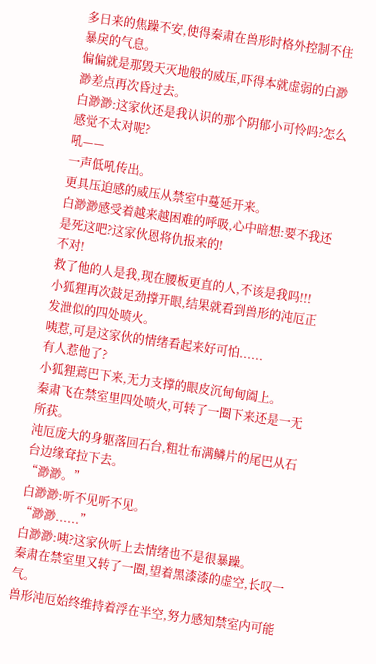多日来的焦躁不安,使得秦肃在兽形时格外控制不住暴戾的气息。
偏偏就是那毁天灭地般的威压,吓得本就虚弱的白渺渺差点再次昏过去。
白渺渺:这家伙还是我认识的那个阴郁小可怜吗?怎么感觉不太对呢?
吼——
一声低吼传出。
更具压迫感的威压从禁室中蔓延开来。
白渺渺感受着越来越困难的呼吸,心中暗想:要不我还是死这吧?这家伙恩将仇报来的!
不对!
救了他的人是我,现在腰板更直的人,不该是我吗!!!
小狐狸再次鼓足劲撑开眼,结果就看到兽形的沌厄正发泄似的四处喷火。
咦惹,可是这家伙的情绪看起来好可怕......
有人惹他了?
小狐狸蔫巴下来,无力支撑的眼皮沉甸甸阖上。
秦肃飞在禁室里四处喷火,可转了一圈下来还是一无所获。
沌厄庞大的身躯落回石台,粗壮布满鳞片的尾巴从石台边缘耷拉下去。
“渺渺。”
白渺渺:听不见听不见。
“渺渺......”
白渺渺:咦?这家伙听上去情绪也不是很暴躁。
秦肃在禁室里又转了一圈,望着黑漆漆的虚空,长叹一气。
兽形沌厄始终维持着浮在半空,努力感知禁室内可能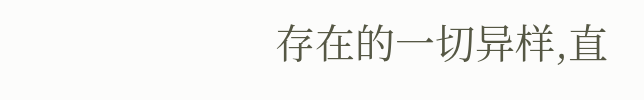存在的一切异样,直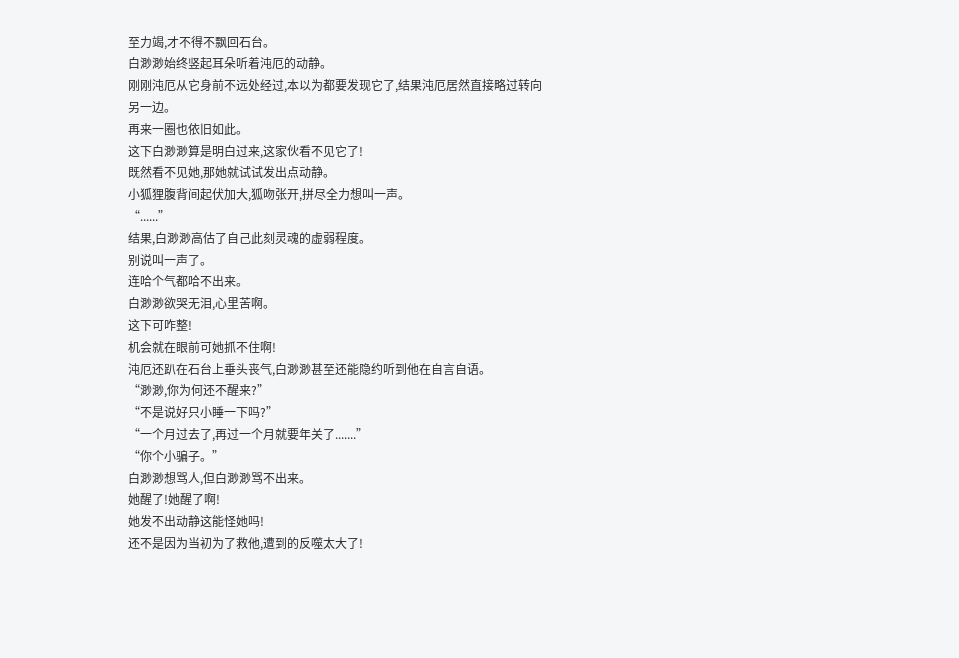至力竭,才不得不飘回石台。
白渺渺始终竖起耳朵听着沌厄的动静。
刚刚沌厄从它身前不远处经过,本以为都要发现它了,结果沌厄居然直接略过转向另一边。
再来一圈也依旧如此。
这下白渺渺算是明白过来,这家伙看不见它了!
既然看不见她,那她就试试发出点动静。
小狐狸腹背间起伏加大,狐吻张开,拼尽全力想叫一声。
“......”
结果,白渺渺高估了自己此刻灵魂的虚弱程度。
别说叫一声了。
连哈个气都哈不出来。
白渺渺欲哭无泪,心里苦啊。
这下可咋整!
机会就在眼前可她抓不住啊!
沌厄还趴在石台上垂头丧气,白渺渺甚至还能隐约听到他在自言自语。
“渺渺,你为何还不醒来?”
“不是说好只小睡一下吗?”
“一个月过去了,再过一个月就要年关了.......”
“你个小骗子。”
白渺渺想骂人,但白渺渺骂不出来。
她醒了!她醒了啊!
她发不出动静这能怪她吗!
还不是因为当初为了救他,遭到的反噬太大了!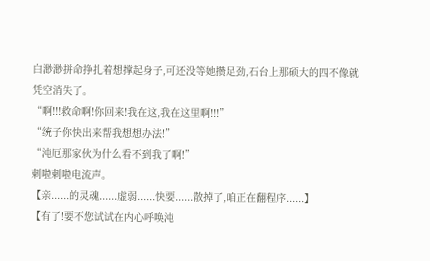白渺渺拼命挣扎着想撑起身子,可还没等她攒足劲,石台上那硕大的四不像就凭空消失了。
“啊!!!救命啊!你回来!我在这,我在这里啊!!!”
“统子你快出来帮我想想办法!”
“沌厄那家伙为什么看不到我了啊!”
刺啦刺啦电流声。
【亲......的灵魂......虚弱......快要......散掉了,咱正在翻程序......】
【有了!要不您试试在内心呼唤沌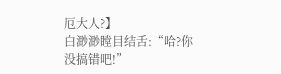厄大人?】
白渺渺瞠目结舌:“哈?你没搞错吧!”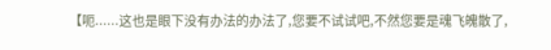【呃......这也是眼下没有办法的办法了,您要不试试吧,不然您要是魂飞魄散了,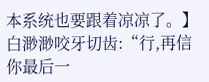本系统也要跟着凉凉了。】
白渺渺咬牙切齿:“行,再信你最后一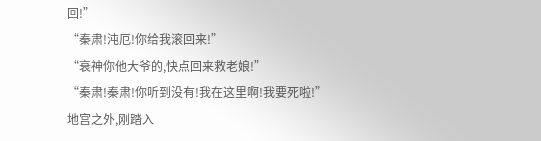回!”
“秦肃!沌厄!你给我滚回来!”
“衰神你他大爷的,快点回来救老娘!”
“秦肃!秦肃!你听到没有!我在这里啊!我要死啦!”
地宫之外,刚踏入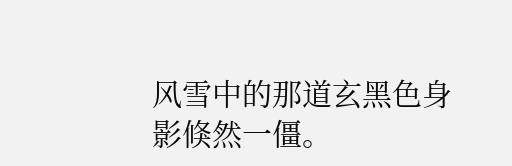风雪中的那道玄黑色身影倏然一僵。